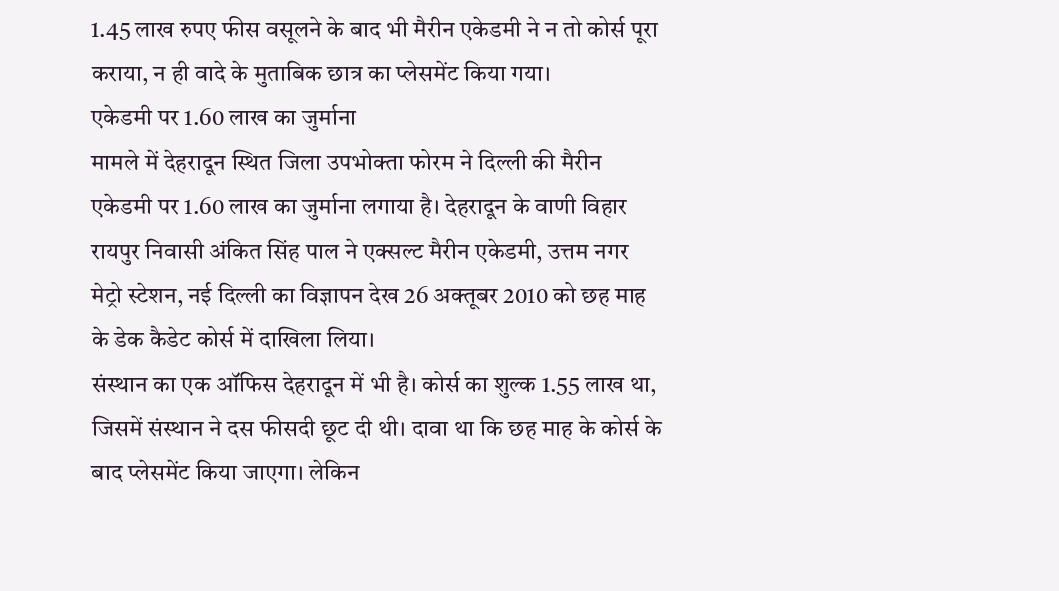1.45 लाख रुपए फीस वसूलने के बाद भी मैरीन एकेडमी ने न तो कोर्स पूरा कराया, न ही वादे के मुताबिक छात्र का प्लेसमेंट किया गया।
एकेडमी पर 1.60 लाख का जुर्माना
मामले में देहरादून स्थित जिला उपभोक्ता फोरम ने दिल्ली की मैरीन एकेडमी पर 1.60 लाख का जुर्माना लगाया है। देहरादून के वाणी विहार रायपुर निवासी अंकित सिंह पाल ने एक्सल्ट मैरीन एकेडमी, उत्तम नगर मेट्रो स्टेशन, नई दिल्ली का विज्ञापन देख 26 अक्तूबर 2010 को छह माह के डेक कैडेट कोर्स में दाखिला लिया।
संस्थान का एक ऑफिस देहरादून में भी है। कोर्स का शुल्क 1.55 लाख था, जिसमें संस्थान ने दस फीसदी छूट दी थी। दावा था कि छह माह के कोर्स के बाद प्लेसमेंट किया जाएगा। लेकिन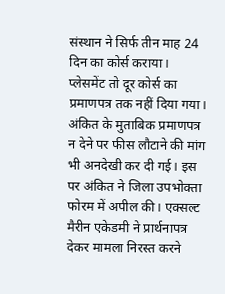संस्थान ने सिर्फ तीन माह 24 दिन का कोर्स कराया।
प्लेसमेंट तो दूर कोर्स का प्रमाणपत्र तक नहीं दिया गया। अंकित के मुताबिक प्रमाणपत्र न देने पर फीस लौटाने की मांग भी अनदेखी कर दी गई। इस पर अंकित ने जिला उपभोक्ता फोरम में अपील की। एक्सल्ट मैरीन एकेडमी ने प्रार्थनापत्र देकर मामला निरस्त करने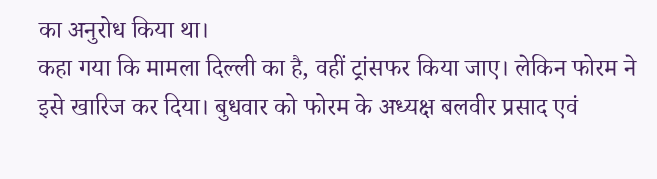का अनुरोध किया था।
कहा गया कि मामला दिल्ली का है, वहीं ट्रांसफर किया जाए। लेकिन फोरम ने इसे खारिज कर दिया। बुधवार को फोरम के अध्यक्ष बलवीर प्रसाद एवं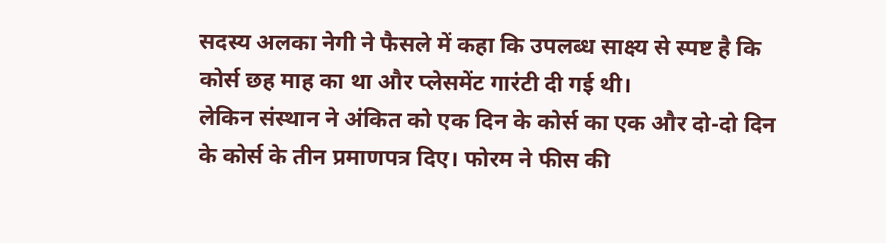सदस्य अलका नेगी ने फैसले में कहा कि उपलब्ध साक्ष्य से स्पष्ट है कि कोर्स छह माह का था और प्लेसमेंट गारंटी दी गई थी।
लेकिन संस्थान ने अंकित को एक दिन के कोर्स का एक और दो-दो दिन के कोर्स के तीन प्रमाणपत्र दिए। फोरम ने फीस की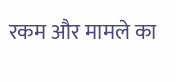रकम और मामले का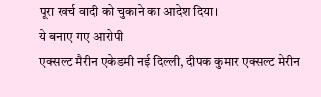पूरा खर्च वादी को चुकाने का आदेश दिया।
ये बनाए गए आरोपी
एक्सल्ट मैरीन एकेडमी नई दिल्ली, दीपक कुमार एक्सल्ट मेरीन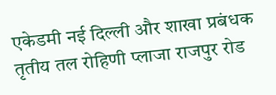एकेडमी नई दिल्ली और शाखा प्रबंधक तृतीय तल रोहिणी प्लाजा राजपुर रोड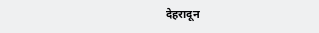देहरादून